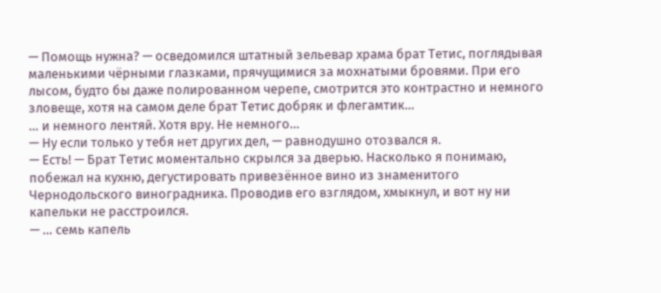— Помощь нужна? — осведомился штатный зельевар храма брат Тетис, поглядывая маленькими чёрными глазками, прячущимися за мохнатыми бровями. При его лысом, будто бы даже полированном черепе, смотрится это контрастно и немного зловеще, хотя на самом деле брат Тетис добряк и флегамтик…
… и немного лентяй. Хотя вру. Не немного…
— Ну если только у тебя нет других дел, — равнодушно отозвался я.
— Есть! — Брат Тетис моментально скрылся за дверью. Насколько я понимаю, побежал на кухню, дегустировать привезённое вино из знаменитого Чернодольского виноградника. Проводив его взглядом, хмыкнул, и вот ну ни капельки не расстроился.
— … семь капель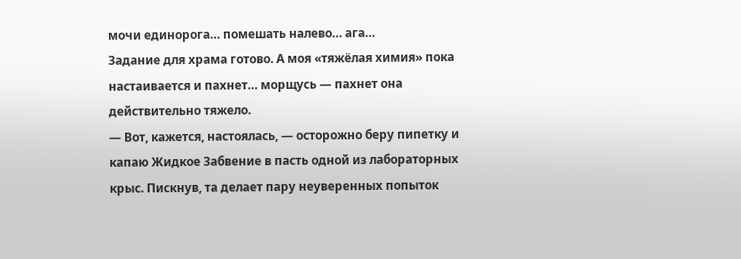мочи единорога… помешать налево… ага…
Задание для храма готово. А моя «тяжёлая химия» пока настаивается и пахнет… морщусь — пахнет она действительно тяжело.
— Вот, кажется, настоялась, — осторожно беру пипетку и капаю Жидкое Забвение в пасть одной из лабораторных крыс. Пискнув, та делает пару неуверенных попыток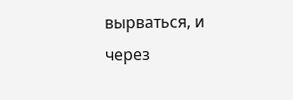вырваться, и через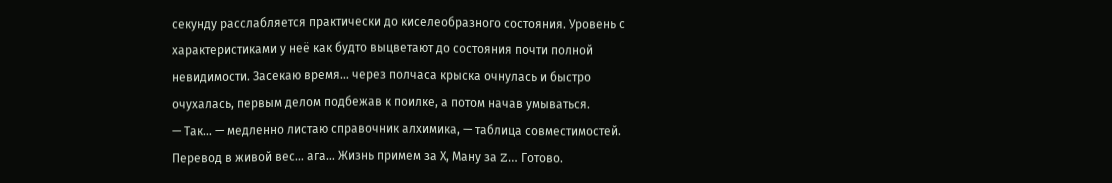секунду расслабляется практически до киселеобразного состояния. Уровень с характеристиками у неё как будто выцветают до состояния почти полной невидимости. Засекаю время… через полчаса крыска очнулась и быстро очухалась, первым делом подбежав к поилке, а потом начав умываться.
— Так… — медленно листаю справочник алхимика, — таблица совместимостей. Перевод в живой вес… ага… Жизнь примем за Х, Ману за Z… Готово.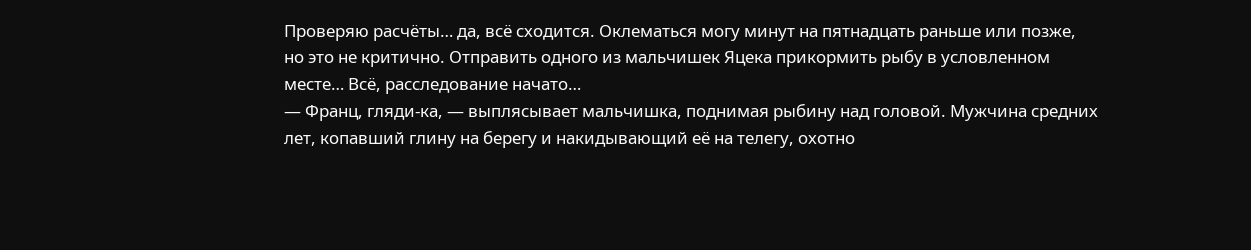Проверяю расчёты… да, всё сходится. Оклематься могу минут на пятнадцать раньше или позже, но это не критично. Отправить одного из мальчишек Яцека прикормить рыбу в условленном месте… Всё, расследование начато…
— Франц, гляди-ка, — выплясывает мальчишка, поднимая рыбину над головой. Мужчина средних лет, копавший глину на берегу и накидывающий её на телегу, охотно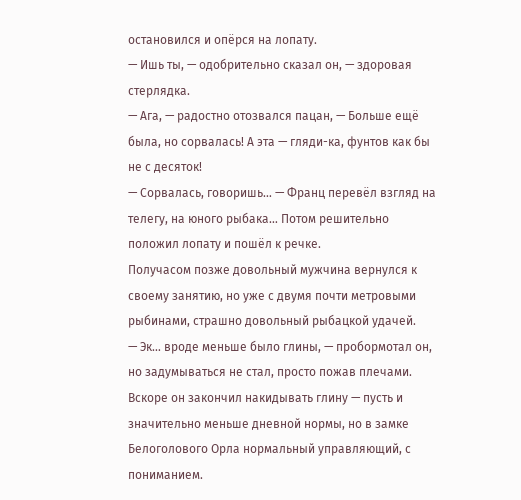остановился и опёрся на лопату.
— Ишь ты, — одобрительно сказал он, — здоровая стерлядка.
— Ага, — радостно отозвался пацан, — Больше ещё была, но сорвалась! А эта — гляди-ка, фунтов как бы не с десяток!
— Сорвалась, говоришь… — Франц перевёл взгляд на телегу, на юного рыбака… Потом решительно положил лопату и пошёл к речке.
Получасом позже довольный мужчина вернулся к своему занятию, но уже с двумя почти метровыми рыбинами, страшно довольный рыбацкой удачей.
— Эк… вроде меньше было глины, — пробормотал он, но задумываться не стал, просто пожав плечами. Вскоре он закончил накидывать глину — пусть и значительно меньше дневной нормы, но в замке Белоголового Орла нормальный управляющий, с пониманием.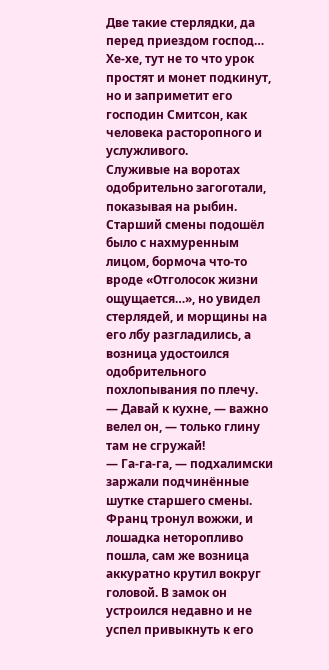Две такие стерлядки, да перед приездом господ… Хе-хе, тут не то что урок простят и монет подкинут, но и заприметит его господин Смитсон, как человека расторопного и услужливого.
Служивые на воротах одобрительно загоготали, показывая на рыбин. Старший смены подошёл было с нахмуренным лицом, бормоча что-то вроде «Отголосок жизни ощущается…», но увидел стерлядей, и морщины на его лбу разгладились, а возница удостоился одобрительного похлопывания по плечу.
— Давай к кухне, — важно велел он, — только глину там не сгружай!
— Га-га-га, — подхалимски заржали подчинённые шутке старшего смены.
Франц тронул вожжи, и лошадка неторопливо пошла, сам же возница аккуратно крутил вокруг головой. В замок он устроился недавно и не успел привыкнуть к его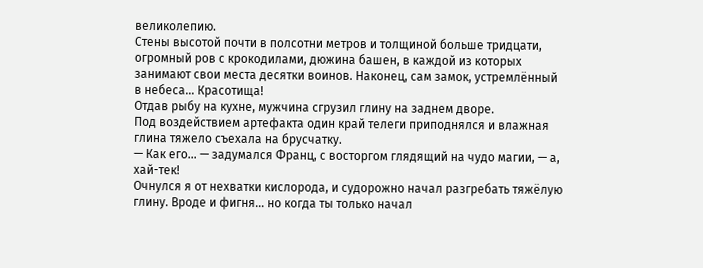великолепию.
Стены высотой почти в полсотни метров и толщиной больше тридцати, огромный ров с крокодилами, дюжина башен, в каждой из которых занимают свои места десятки воинов. Наконец, сам замок, устремлённый в небеса… Красотища!
Отдав рыбу на кухне, мужчина сгрузил глину на заднем дворе.
Под воздействием артефакта один край телеги приподнялся и влажная глина тяжело съехала на брусчатку.
— Как его… — задумался Франц, с восторгом глядящий на чудо магии, — а, хай-тек!
Очнулся я от нехватки кислорода, и судорожно начал разгребать тяжёлую глину. Вроде и фигня… но когда ты только начал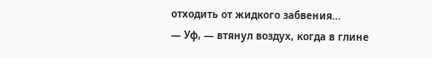отходить от жидкого забвения…
— Уф, — втянул воздух, когда в глине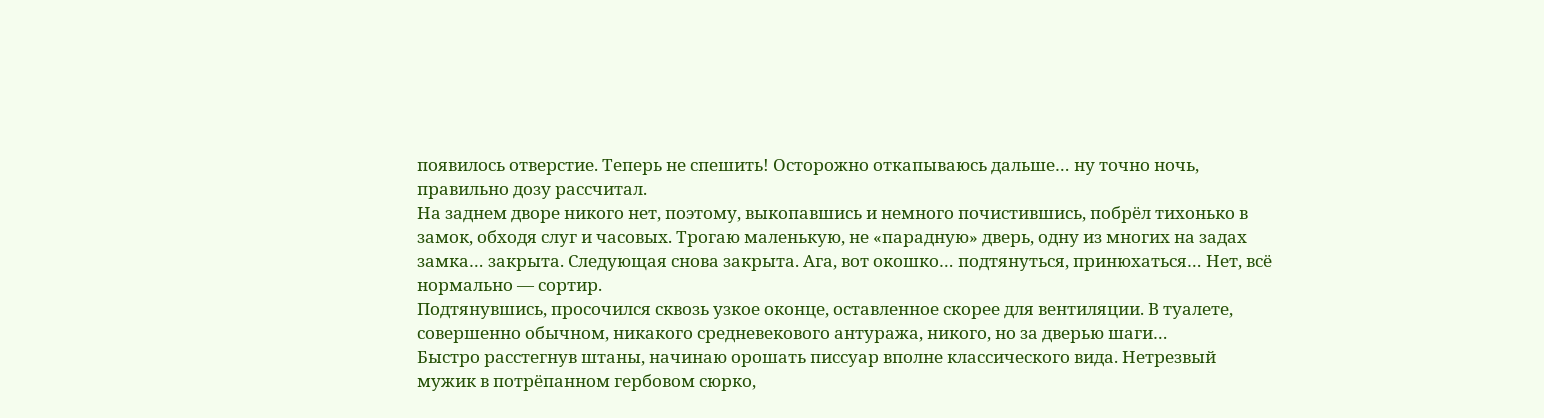появилось отверстие. Теперь не спешить! Осторожно откапываюсь дальше… ну точно ночь, правильно дозу рассчитал.
На заднем дворе никого нет, поэтому, выкопавшись и немного почистившись, побрёл тихонько в замок, обходя слуг и часовых. Трогаю маленькую, не «парадную» дверь, одну из многих на задах замка… закрыта. Следующая снова закрыта. Ага, вот окошко… подтянуться, принюхаться… Нет, всё нормально — сортир.
Подтянувшись, просочился сквозь узкое оконце, оставленное скорее для вентиляции. В туалете, совершенно обычном, никакого средневекового антуража, никого, но за дверью шаги…
Быстро расстегнув штаны, начинаю орошать писсуар вполне классического вида. Нетрезвый мужик в потрёпанном гербовом сюрко,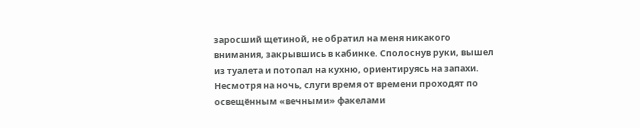заросший щетиной, не обратил на меня никакого внимания, закрывшись в кабинке. Сполоснув руки, вышел из туалета и потопал на кухню, ориентируясь на запахи.
Несмотря на ночь, слуги время от времени проходят по освещённым «вечными» факелами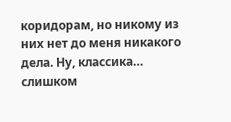коридорам, но никому из них нет до меня никакого дела. Ну, классика… слишком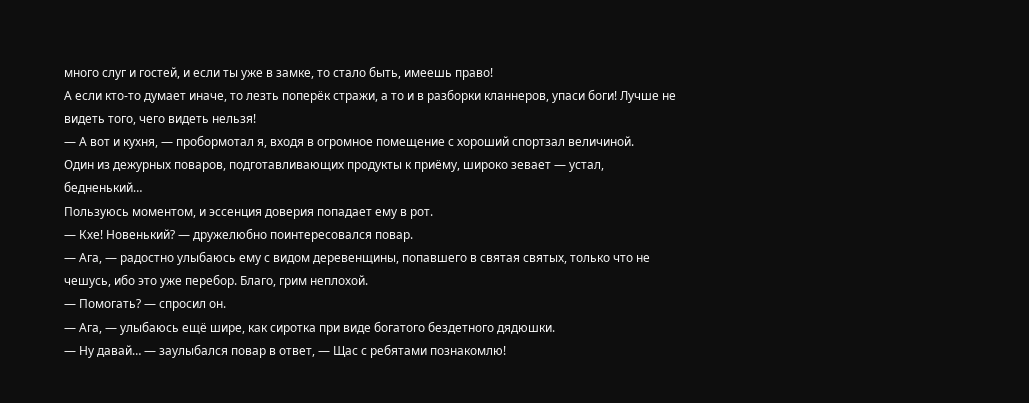много слуг и гостей, и если ты уже в замке, то стало быть, имеешь право!
А если кто-то думает иначе, то лезть поперёк стражи, а то и в разборки кланнеров, упаси боги! Лучше не видеть того, чего видеть нельзя!
— А вот и кухня, — пробормотал я, входя в огромное помещение с хороший спортзал величиной.
Один из дежурных поваров, подготавливающих продукты к приёму, широко зевает — устал, бедненький…
Пользуюсь моментом, и эссенция доверия попадает ему в рот.
— Кхе! Новенький? — дружелюбно поинтересовался повар.
— Ага, — радостно улыбаюсь ему с видом деревенщины, попавшего в святая святых, только что не чешусь, ибо это уже перебор. Благо, грим неплохой.
— Помогать? — спросил он.
— Ага, — улыбаюсь ещё шире, как сиротка при виде богатого бездетного дядюшки.
— Ну давай… — заулыбался повар в ответ, — Щас с ребятами познакомлю!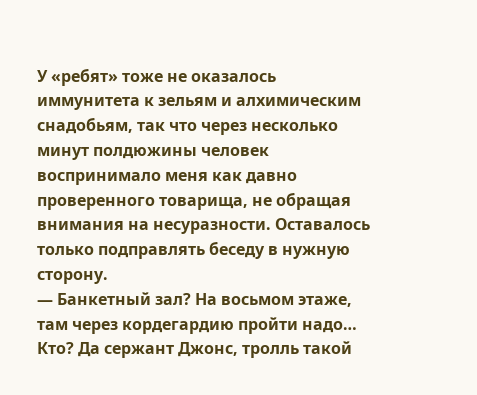У «ребят» тоже не оказалось иммунитета к зельям и алхимическим снадобьям, так что через несколько минут полдюжины человек воспринимало меня как давно проверенного товарища, не обращая внимания на несуразности. Оставалось только подправлять беседу в нужную сторону.
— Банкетный зал? На восьмом этаже, там через кордегардию пройти надо… Кто? Да сержант Джонс, тролль такой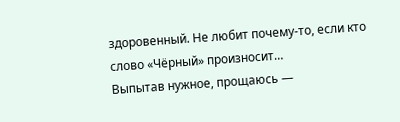здоровенный. Не любит почему-то, если кто слово «Чёрный» произносит…
Выпытав нужное, прощаюсь —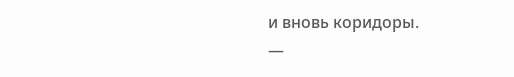и вновь коридоры.
—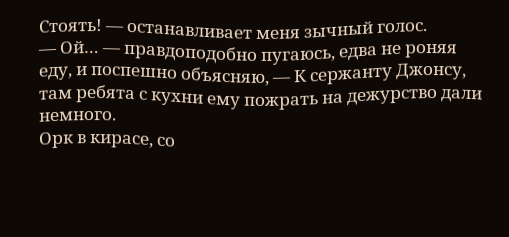Стоять! — останавливает меня зычный голос.
— Ой… — правдоподобно пугаюсь, едва не роняя еду, и поспешно объясняю, — К сержанту Джонсу, там ребята с кухни ему пожрать на дежурство дали немного.
Орк в кирасе, со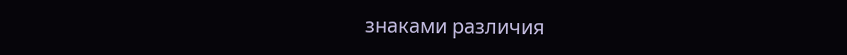знаками различия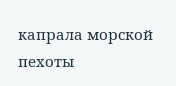капрала морской пехоты